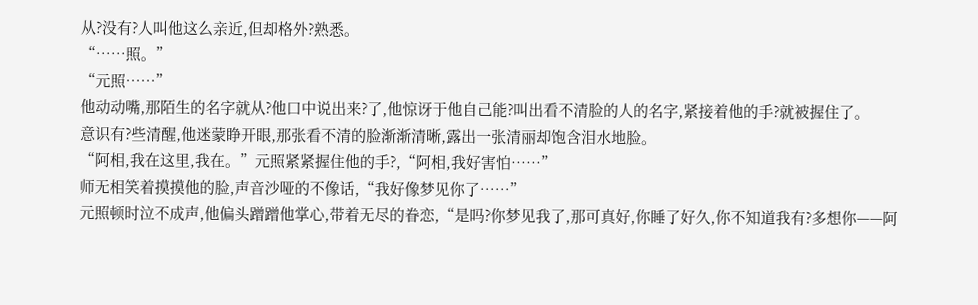从?没有?人叫他这么亲近,但却格外?熟悉。
“……照。”
“元照……”
他动动嘴,那陌生的名字就从?他口中说出来?了,他惊讶于他自己能?叫出看不清脸的人的名字,紧接着他的手?就被握住了。
意识有?些清醒,他迷蒙睁开眼,那张看不清的脸渐渐清晰,露出一张清丽却饱含泪水地脸。
“阿相,我在这里,我在。”元照紧紧握住他的手?,“阿相,我好害怕……”
师无相笑着摸摸他的脸,声音沙哑的不像话,“我好像梦见你了……”
元照顿时泣不成声,他偏头蹭蹭他掌心,带着无尽的眷恋,“是吗?你梦见我了,那可真好,你睡了好久,你不知道我有?多想你——阿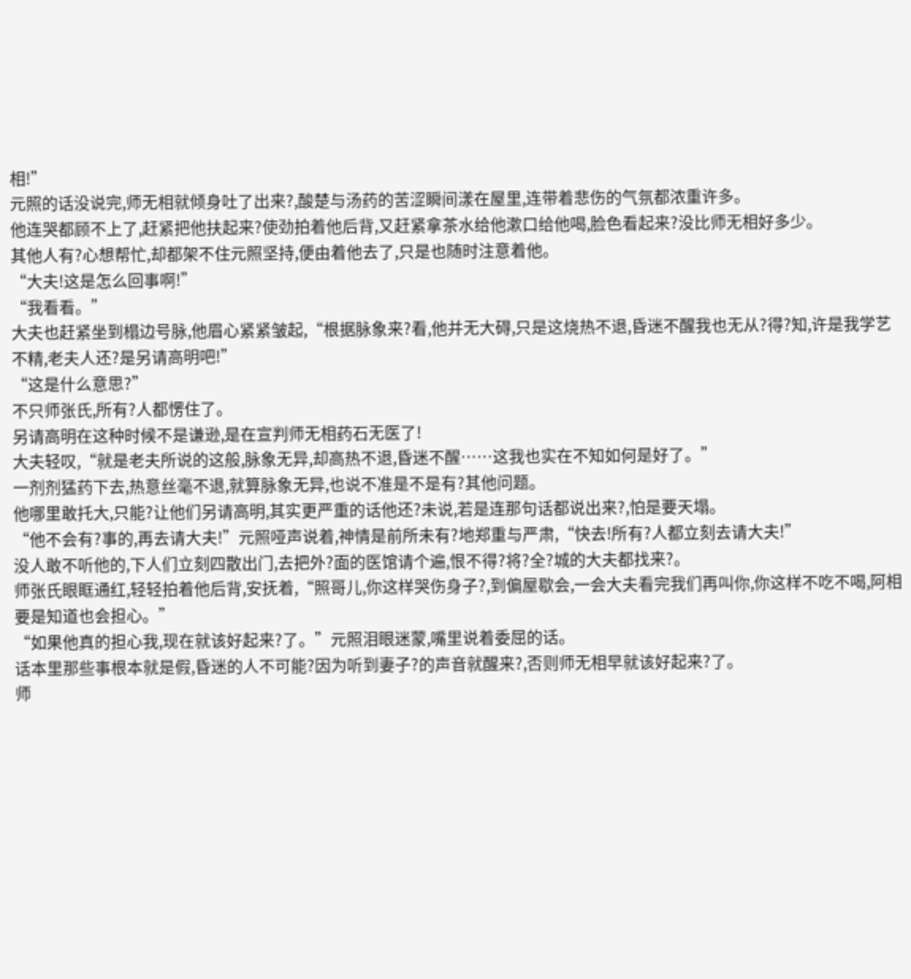相!”
元照的话没说完,师无相就倾身吐了出来?,酸楚与汤药的苦涩瞬间漾在屋里,连带着悲伤的气氛都浓重许多。
他连哭都顾不上了,赶紧把他扶起来?使劲拍着他后背,又赶紧拿茶水给他漱口给他喝,脸色看起来?没比师无相好多少。
其他人有?心想帮忙,却都架不住元照坚持,便由着他去了,只是也随时注意着他。
“大夫!这是怎么回事啊!”
“我看看。”
大夫也赶紧坐到榻边号脉,他眉心紧紧皱起,“根据脉象来?看,他并无大碍,只是这烧热不退,昏迷不醒我也无从?得?知,许是我学艺不精,老夫人还?是另请高明吧!”
“这是什么意思?”
不只师张氏,所有?人都愣住了。
另请高明在这种时候不是谦逊,是在宣判师无相药石无医了!
大夫轻叹,“就是老夫所说的这般,脉象无异,却高热不退,昏迷不醒……这我也实在不知如何是好了。”
一剂剂猛药下去,热意丝毫不退,就算脉象无异,也说不准是不是有?其他问题。
他哪里敢托大,只能?让他们另请高明,其实更严重的话他还?未说,若是连那句话都说出来?,怕是要天塌。
“他不会有?事的,再去请大夫!”元照哑声说着,神情是前所未有?地郑重与严肃,“快去!所有?人都立刻去请大夫!”
没人敢不听他的,下人们立刻四散出门,去把外?面的医馆请个遍,恨不得?将?全?城的大夫都找来?。
师张氏眼眶通红,轻轻拍着他后背,安抚着,“照哥儿,你这样哭伤身子?,到偏屋歇会,一会大夫看完我们再叫你,你这样不吃不喝,阿相要是知道也会担心。”
“如果他真的担心我,现在就该好起来?了。”元照泪眼迷蒙,嘴里说着委屈的话。
话本里那些事根本就是假,昏迷的人不可能?因为听到妻子?的声音就醒来?,否则师无相早就该好起来?了。
师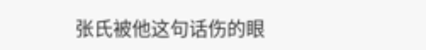张氏被他这句话伤的眼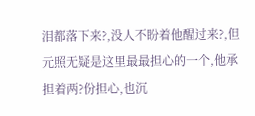泪都落下来?,没人不盼着他醒过来?,但元照无疑是这里最最担心的一个,他承担着两?份担心,也沉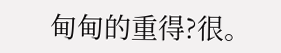甸甸的重得?很。